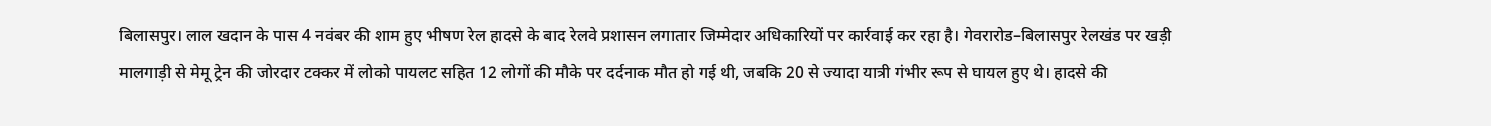बिलासपुर। लाल खदान के पास 4 नवंबर की शाम हुए भीषण रेल हादसे के बाद रेलवे प्रशासन लगातार जिम्मेदार अधिकारियों पर कार्रवाई कर रहा है। गेवरारोड–बिलासपुर रेलखंड पर खड़ी मालगाड़ी से मेमू ट्रेन की जोरदार टक्कर में लोको पायलट सहित 12 लोगों की मौके पर दर्दनाक मौत हो गई थी, जबकि 20 से ज्यादा यात्री गंभीर रूप से घायल हुए थे। हादसे की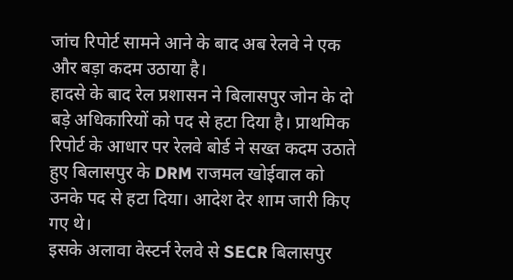जांच रिपोर्ट सामने आने के बाद अब रेलवे ने एक और बड़ा कदम उठाया है।
हादसे के बाद रेल प्रशासन ने बिलासपुर जोन के दो बड़े अधिकारियों को पद से हटा दिया है। प्राथमिक रिपोर्ट के आधार पर रेलवे बोर्ड ने सख्त कदम उठाते हुए बिलासपुर के DRM राजमल खोईवाल को उनके पद से हटा दिया। आदेश देर शाम जारी किए गए थे।
इसके अलावा वेस्टर्न रेलवे से SECR बिलासपुर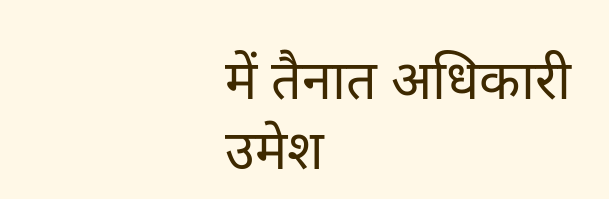में तैनात अधिकारी उमेश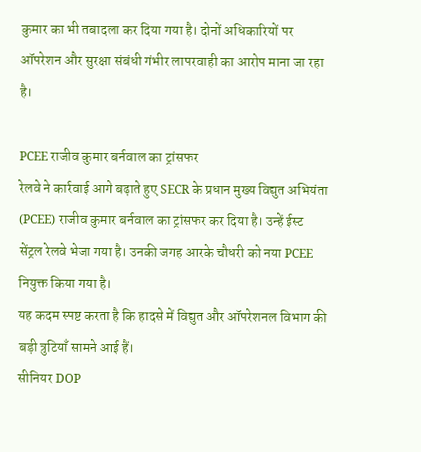कुमार का भी तबादला कर दिया गया है। दोनों अधिकारियों पर ऑपरेशन और सुरक्षा संबंधी गंभीर लापरवाही का आरोप माना जा रहा है।

PCEE राजीव कुमार बर्नवाल का ट्रांसफर
रेलवे ने कार्रवाई आगे बढ़ाते हुए SECR के प्रधान मुख्य विद्युत अभियंता (PCEE) राजीव कुमार बर्नवाल का ट्रांसफर कर दिया है। उन्हें ईस्ट सेंट्रल रेलवे भेजा गया है। उनकी जगह आरके चौधरी को नया PCEE नियुक्त किया गया है।
यह कदम स्पष्ट करता है कि हादसे में विद्युत और ऑपरेशनल विभाग की बड़ी त्रुटियाँ सामने आई हैं।
सीनियर DOP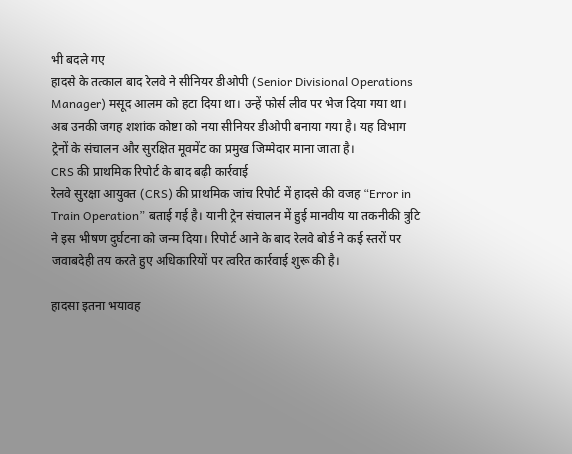भी बदले गए
हादसे के तत्काल बाद रेलवे ने सीनियर डीओपी (Senior Divisional Operations Manager) मसूद आलम को हटा दिया था। उन्हें फोर्स लीव पर भेज दिया गया था। अब उनकी जगह शशांक कोष्टा को नया सीनियर डीओपी बनाया गया है। यह विभाग ट्रेनों के संचालन और सुरक्षित मूवमेंट का प्रमुख जिम्मेदार माना जाता है।
CRS की प्राथमिक रिपोर्ट के बाद बढ़ी कार्रवाई
रेलवे सुरक्षा आयुक्त (CRS) की प्राथमिक जांच रिपोर्ट में हादसे की वजह “Error in Train Operation” बताई गई है। यानी ट्रेन संचालन में हुई मानवीय या तकनीकी त्रुटि ने इस भीषण दुर्घटना को जन्म दिया। रिपोर्ट आने के बाद रेलवे बोर्ड ने कई स्तरों पर जवाबदेही तय करते हुए अधिकारियों पर त्वरित कार्रवाई शुरू की है।

हादसा इतना भयावह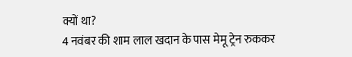क्यों था?
4 नवंबर की शाम लाल खदान के पास मेमू ट्रेन रुककर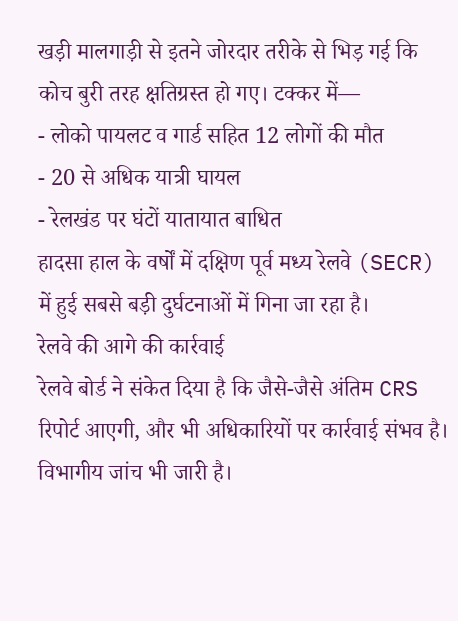खड़ी मालगाड़ी से इतने जोरदार तरीके से भिड़ गई कि कोच बुरी तरह क्षतिग्रस्त हो गए। टक्कर में—
- लोको पायलट व गार्ड सहित 12 लोगों की मौत
- 20 से अधिक यात्री घायल
- रेलखंड पर घंटों यातायात बाधित
हादसा हाल के वर्षों में दक्षिण पूर्व मध्य रेलवे (SECR) में हुई सबसे बड़ी दुर्घटनाओं में गिना जा रहा है।
रेलवे की आगे की कार्रवाई
रेलवे बोर्ड ने संकेत दिया है कि जैसे-जैसे अंतिम CRS रिपोर्ट आएगी, और भी अधिकारियों पर कार्रवाई संभव है। विभागीय जांच भी जारी है।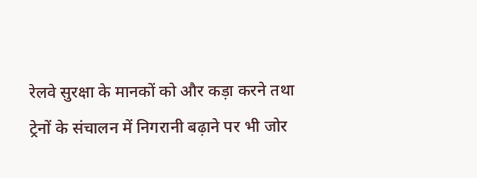रेलवे सुरक्षा के मानकों को और कड़ा करने तथा ट्रेनों के संचालन में निगरानी बढ़ाने पर भी जोर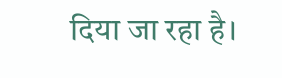दिया जा रहा है।